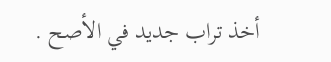أخذ تراب جديد في الأصح .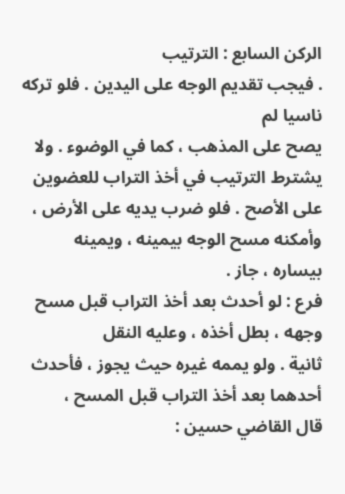الركن السابع : الترتيب
. فيجب تقديم الوجه على اليدين . فلو تركه ناسيا لم
يصح على المذهب ، كما في الوضوء . ولا يشترط الترتيب في أخذ التراب للعضوين
على الأصح . فلو ضرب يديه على الأرض ، وأمكنه مسح الوجه بيمينه ، ويمينه
بيساره ، جاز .
فرع : لو أحدث بعد أخذ التراب قبل مسح وجهه ، بطل أخذه ، وعليه النقل
ثانية . ولو يممه غيره حيث يجوز ، فأحدث أحدهما بعد أخذ التراب قبل المسح ،
قال القاضي حسين :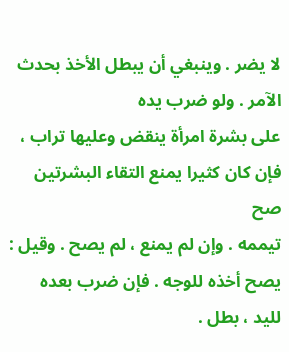لا يضر . وينبغي أن يبطل الأخذ بحدث الآمر . ولو ضرب يده
على بشرة امرأة ينقض وعليها تراب ، فإن كان كثيرا يمنع التقاء البشرتين صح
تيممه . وإن لم يمنع ، لم يصح . وقيل : يصح أخذه للوجه . فإن ضرب بعده
لليد ، بطل .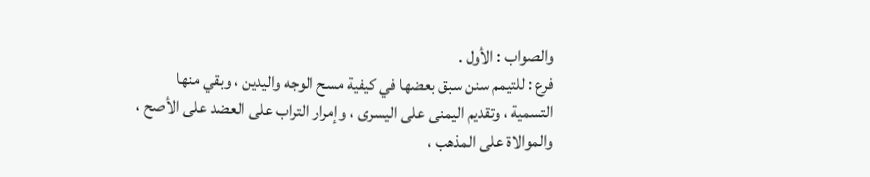والصواب : الأول .
فرع : للتيمم سنن سبق بعضها في كيفية مسح الوجه واليدين ، وبقي منها
التسمية ، وتقديم اليمنى على اليسرى ، وإمرار التراب على العضد على الأصح ،
والموالاة على المذهب ،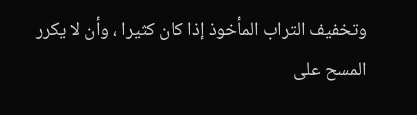وتخفيف التراب المأخوذ إذا كان كثيرا ، وأن لا يكرر
المسح على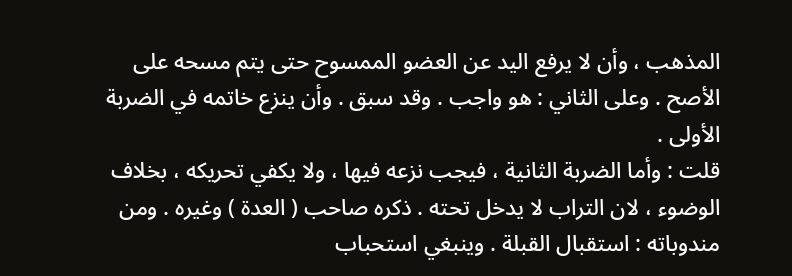المذهب ، وأن لا يرفع اليد عن العضو الممسوح حتى يتم مسحه على
الأصح . وعلى الثاني : هو واجب . وقد سبق . وأن ينزع خاتمه في الضربة
الأولى .
قلت : وأما الضربة الثانية ، فيجب نزعه فيها ، ولا يكفي تحريكه ، بخلاف
الوضوء ، لان التراب لا يدخل تحته . ذكره صاحب ( العدة ) وغيره . ومن
مندوباته : استقبال القبلة . وينبغي استحباب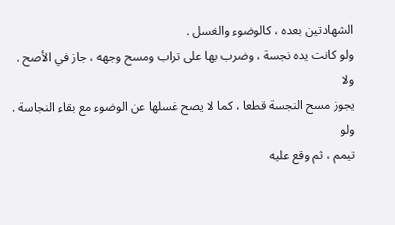الشهادتين بعده ، كالوضوء والغسل .
ولو كانت يده نجسة ، وضرب بها على تراب ومسح وجهه ، جاز في الأصح . ولا
يجوز مسح النجسة قطعا ، كما لا يصح غسلها عن الوضوء مع بقاء النجاسة . ولو
تيمم ، ثم وقع عليه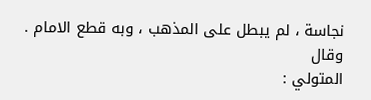نجاسة ، لم يبطل على المذهب ، وبه قطع الامام . وقال
المتولي :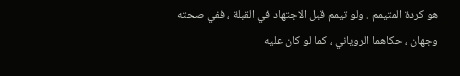هو كردة المتيمم . ولو تيمم قبل الاجتهاد في القبلة ، ففي صحته
وجهان ، حكاهما الروياني ، كما لو كان عليه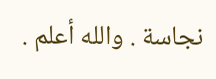نجاسة . والله أعلم .